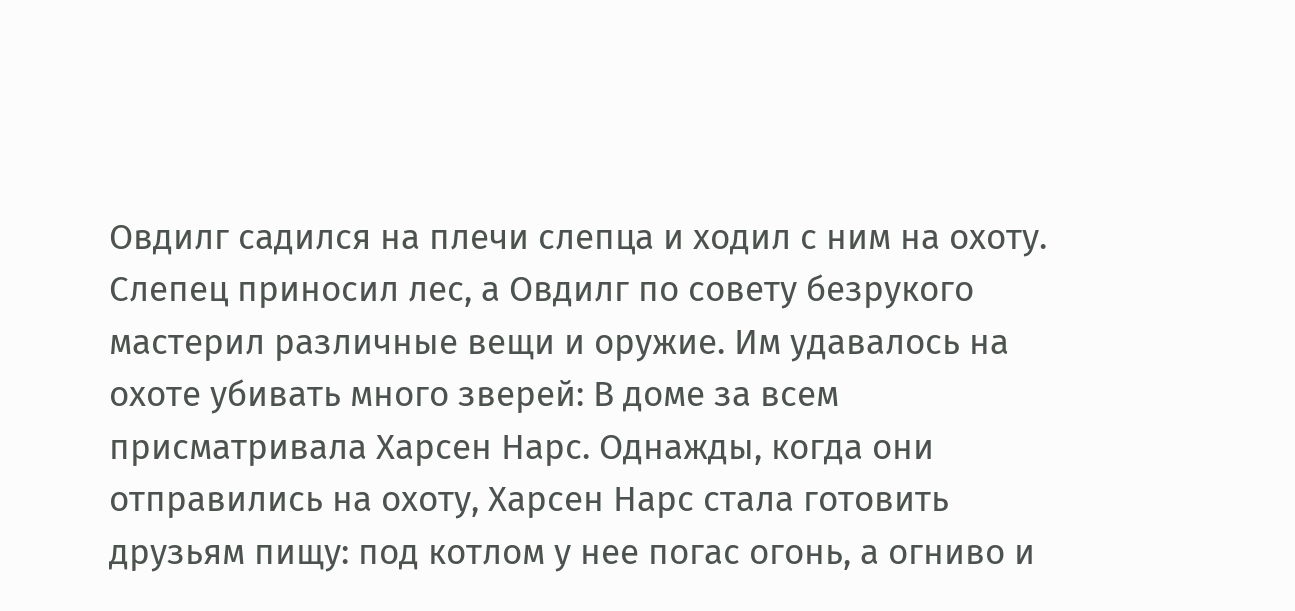Овдилг садился на плечи слепца и ходил с ним на охоту. Слепец приносил лес, а Овдилг по совету безрукого мастерил различные вещи и оружие. Им удавалось на охоте убивать много зверей: В доме за всем присматривала Харсен Нарс. Однажды, когда они отправились на охоту, Харсен Нарс стала готовить друзьям пищу: под котлом у нее погас огонь, а огниво и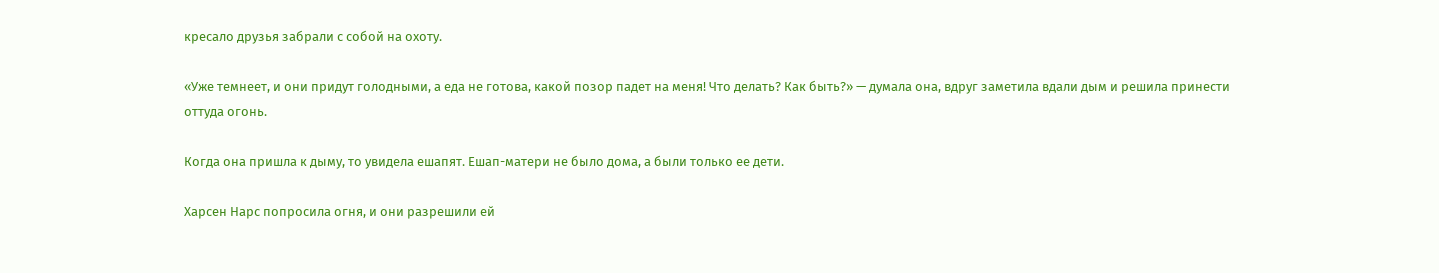кресало друзья забрали с собой на охоту.

«Уже темнеет, и они придут голодными, а еда не готова, какой позор падет на меня! Что делать? Как быть?» — думала она, вдруг заметила вдали дым и решила принести оттуда огонь.

Когда она пришла к дыму, то увидела ешапят. Ешап-матери не было дома, а были только ее дети.

Харсен Нарс попросила огня, и они разрешили ей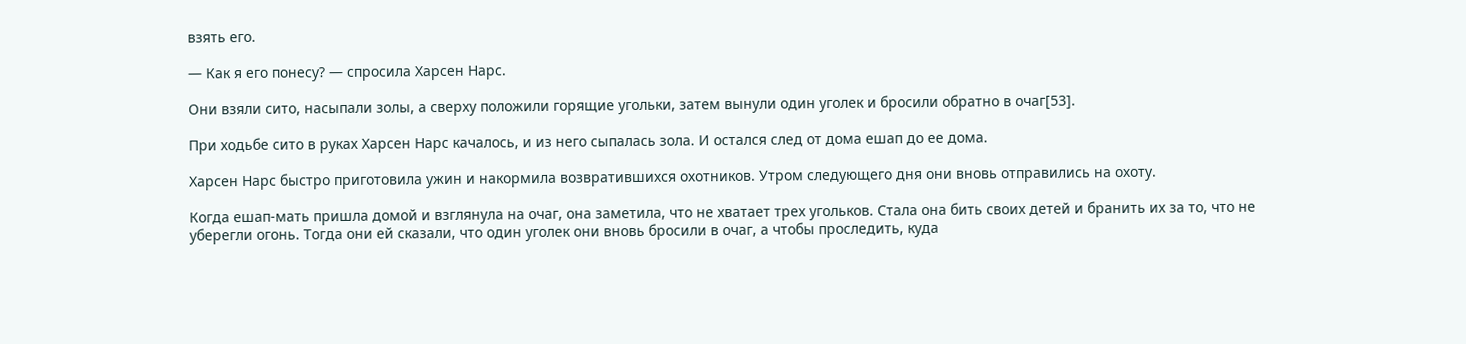взять его.

— Как я его понесу? — спросила Харсен Нарс.

Они взяли сито, насыпали золы, а сверху положили горящие угольки, затем вынули один уголек и бросили обратно в очаг[53].

При ходьбе сито в руках Харсен Нарс качалось, и из него сыпалась зола. И остался след от дома ешап до ее дома.

Харсен Нарс быстро приготовила ужин и накормила возвратившихся охотников. Утром следующего дня они вновь отправились на охоту.

Когда ешап-мать пришла домой и взглянула на очаг, она заметила, что не хватает трех угольков. Стала она бить своих детей и бранить их за то, что не уберегли огонь. Тогда они ей сказали, что один уголек они вновь бросили в очаг, а чтобы проследить, куда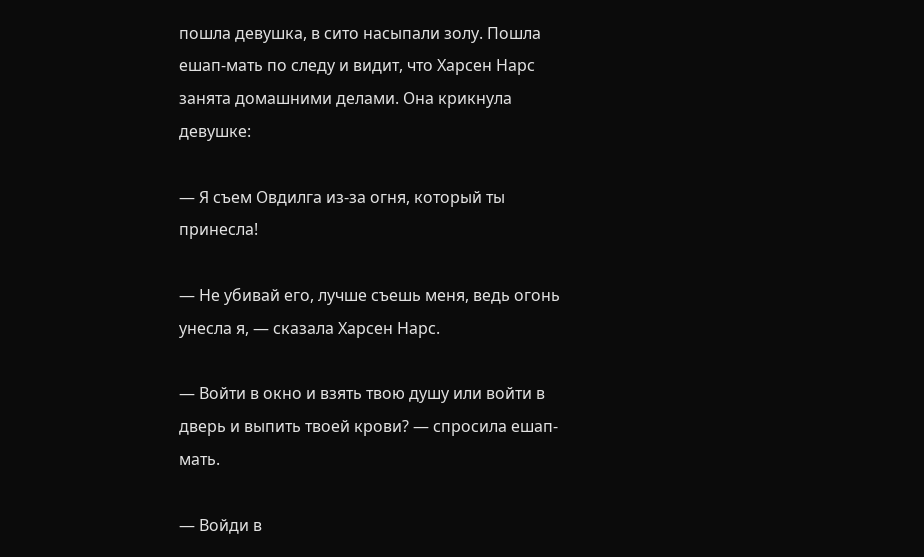пошла девушка, в сито насыпали золу. Пошла ешап-мать по следу и видит, что Харсен Нарс занята домашними делами. Она крикнула девушке:

— Я съем Овдилга из-за огня, который ты принесла!

— Не убивай его, лучше съешь меня, ведь огонь унесла я, — сказала Харсен Нарс.

— Войти в окно и взять твою душу или войти в дверь и выпить твоей крови? — спросила ешап-мать.

— Войди в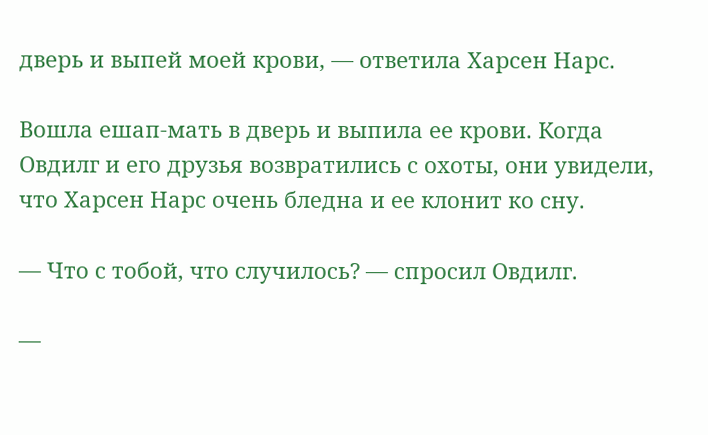дверь и выпей моей крови, — ответила Харсен Нарс.

Вошла ешап-мать в дверь и выпила ее крови. Когда Овдилг и его друзья возвратились с охоты, они увидели, что Харсен Нарс очень бледна и ее клонит ко сну.

— Что с тобой, что случилось? — спросил Овдилг.

—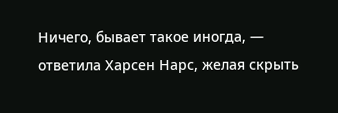Ничего, бывает такое иногда, — ответила Харсен Нарс, желая скрыть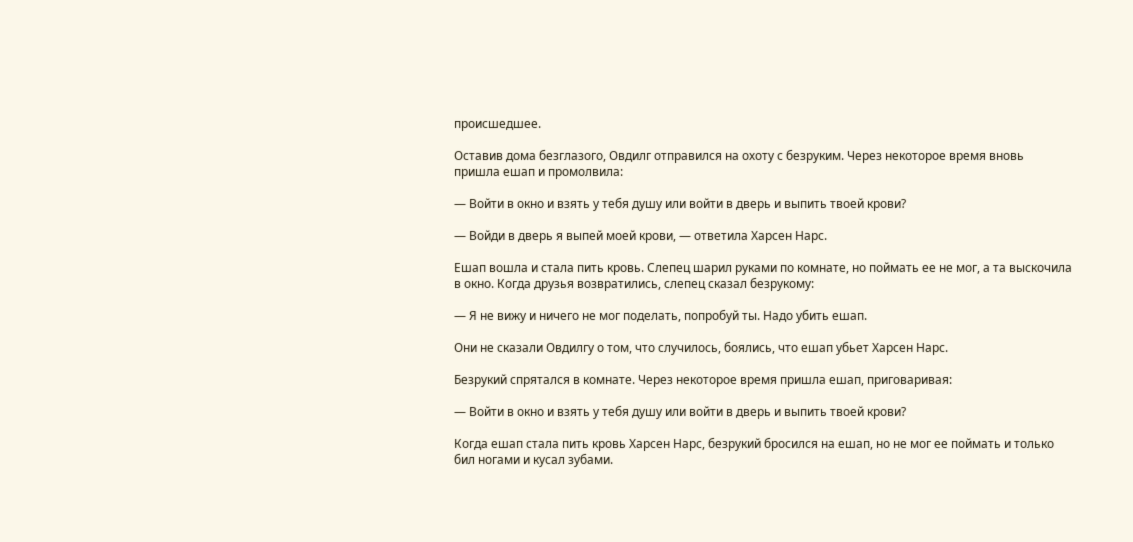происшедшее.

Оставив дома безглазого, Овдилг отправился на охоту с безруким. Через некоторое время вновь пришла ешап и промолвила:

— Войти в окно и взять у тебя душу или войти в дверь и выпить твоей крови?

— Войди в дверь я выпей моей крови, — ответила Харсен Нарс.

Ешап вошла и стала пить кровь. Слепец шарил руками по комнате, но поймать ее не мог, а та выскочила в окно. Когда друзья возвратились, слепец сказал безрукому:

— Я не вижу и ничего не мог поделать, попробуй ты. Надо убить ешап.

Они не сказали Овдилгу о том, что случилось, боялись, что ешап убьет Харсен Нарс.

Безрукий спрятался в комнате. Через некоторое время пришла ешап, приговаривая:

— Войти в окно и взять у тебя душу или войти в дверь и выпить твоей крови?

Когда ешап стала пить кровь Харсен Нарс, безрукий бросился на ешап, но не мог ее поймать и только бил ногами и кусал зубами.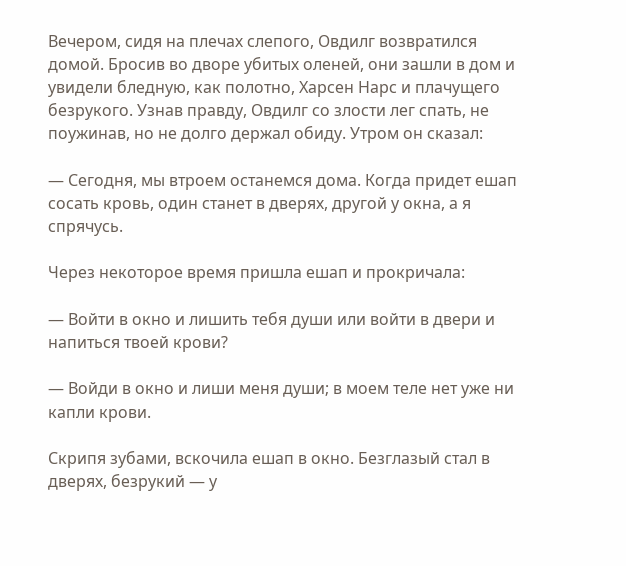Вечером, сидя на плечах слепого, Овдилг возвратился домой. Бросив во дворе убитых оленей, они зашли в дом и увидели бледную, как полотно, Харсен Нарс и плачущего безрукого. Узнав правду, Овдилг со злости лег спать, не поужинав, но не долго держал обиду. Утром он сказал:

— Сегодня, мы втроем останемся дома. Когда придет ешап сосать кровь, один станет в дверях, другой у окна, а я спрячусь.

Через некоторое время пришла ешап и прокричала:

— Войти в окно и лишить тебя души или войти в двери и напиться твоей крови?

— Войди в окно и лиши меня души; в моем теле нет уже ни капли крови.

Скрипя зубами, вскочила ешап в окно. Безглазый стал в дверях, безрукий — у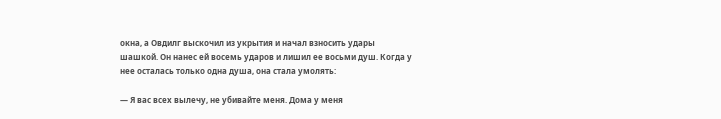окна, а Овдилг выскочил из укрытия и начал взносить удары шашкой. Он нанес ей восемь ударов и лишил ее восьми душ. Когда у нее осталась только одна душа, она стала умолять:

— Я вас всех вылечу, не убивайте меня. Дома у меня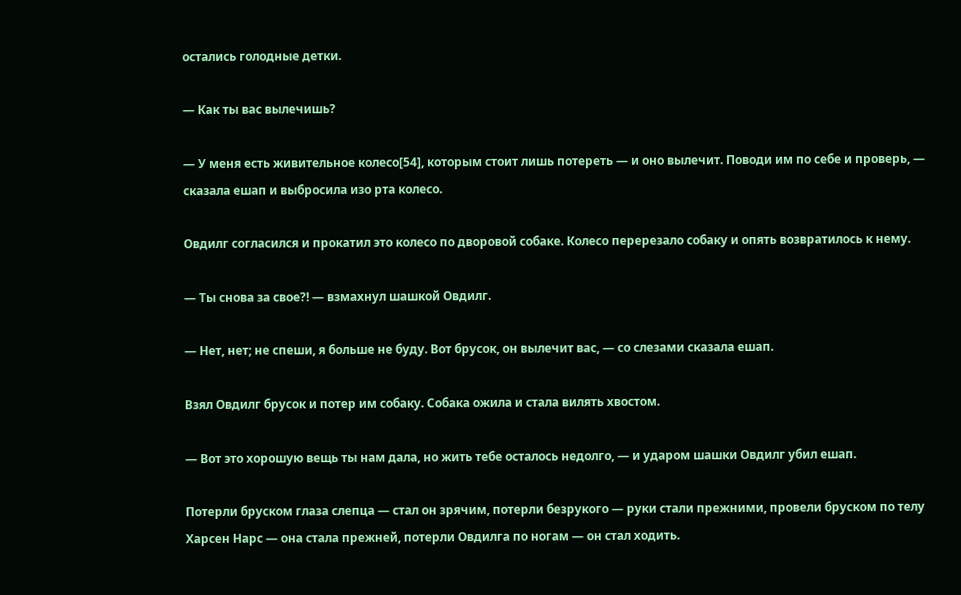остались голодные детки.

— Как ты вас вылечишь?

— У меня есть живительное колесо[54], которым стоит лишь потереть — и оно вылечит. Поводи им по себе и проверь, — сказала ешап и выбросила изо рта колесо.

Овдилг согласился и прокатил это колесо по дворовой собаке. Колесо перерезало собаку и опять возвратилось к нему.

— Ты снова за свое?! — взмахнул шашкой Овдилг.

— Нет, нет; не спеши, я больше не буду. Вот брусок, он вылечит вас, — со слезами сказала ешап.

Взял Овдилг брусок и потер им собаку. Собака ожила и стала вилять хвостом.

— Вот это хорошую вещь ты нам дала, но жить тебе осталось недолго, — и ударом шашки Овдилг убил ешап.

Потерли бруском глаза слепца — стал он зрячим, потерли безрукого — руки стали прежними, провели бруском по телу Харсен Нарс — она стала прежней, потерли Овдилга по ногам — он стал ходить.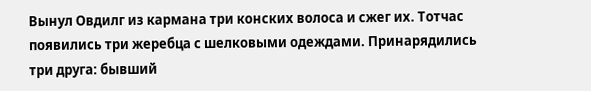Вынул Овдилг из кармана три конских волоса и сжег их. Тотчас появились три жеребца с шелковыми одеждами. Принарядились три друга: бывший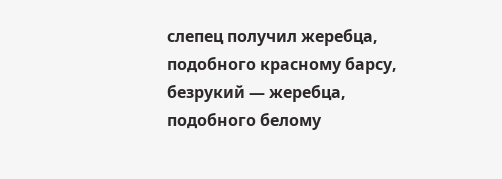слепец получил жеребца, подобного красному барсу, безрукий — жеребца, подобного белому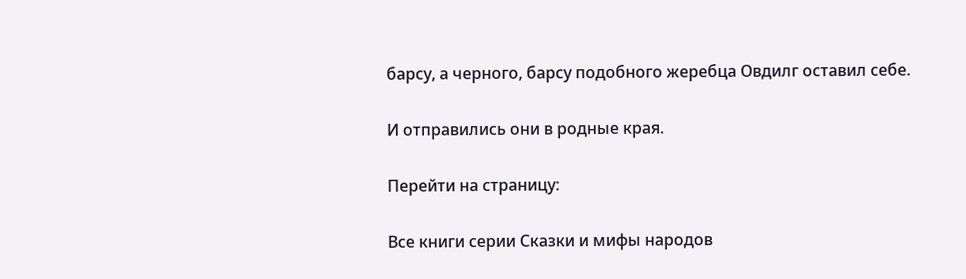барсу, а черного, барсу подобного жеребца Овдилг оставил себе.

И отправились они в родные края.

Перейти на страницу:

Все книги серии Сказки и мифы народов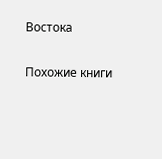Востока

Похожие книги